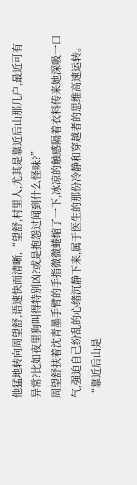他猛地转向周望舒,语速快而清晰,“望舒,村里人,尤其是靠近后山那几户,最近可有异常?比如夜里狗叫得特别凶?或是抱怨过闻到什么怪味?”
周望舒扶着沈青墨手臂的手指微微蜷缩了一下,冰凉的触感隔着衣料传来她深吸一口气,强迫自己纷乱的心绪沉静下来,属于医生的那份冷静和穿越者的思维高速运转。
“靠近后山是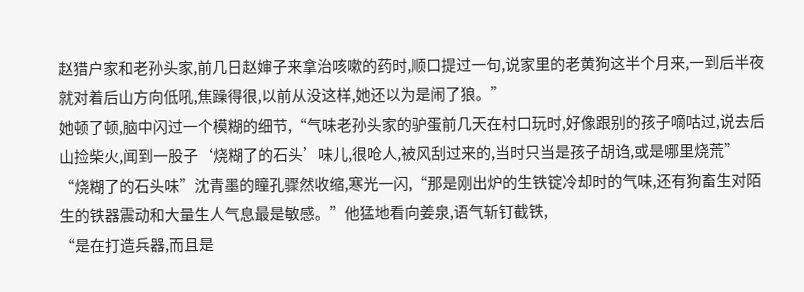赵猎户家和老孙头家,前几日赵婶子来拿治咳嗽的药时,顺口提过一句,说家里的老黄狗这半个月来,一到后半夜就对着后山方向低吼,焦躁得很,以前从没这样,她还以为是闹了狼。”
她顿了顿,脑中闪过一个模糊的细节,“气味老孙头家的驴蛋前几天在村口玩时,好像跟别的孩子嘀咕过,说去后山捡柴火,闻到一股子‘烧糊了的石头’味儿,很呛人,被风刮过来的,当时只当是孩子胡诌,或是哪里烧荒”
“烧糊了的石头味”沈青墨的瞳孔骤然收缩,寒光一闪,“那是刚出炉的生铁锭冷却时的气味,还有狗畜生对陌生的铁器震动和大量生人气息最是敏感。”他猛地看向姜泉,语气斩钉截铁,
“是在打造兵器,而且是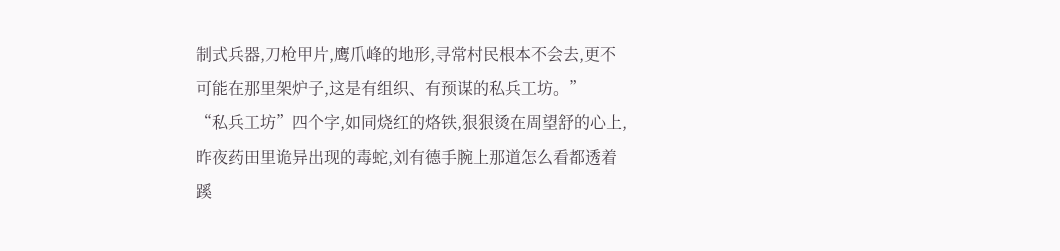制式兵器,刀枪甲片,鹰爪峰的地形,寻常村民根本不会去,更不可能在那里架炉子,这是有组织、有预谋的私兵工坊。”
“私兵工坊”四个字,如同烧红的烙铁,狠狠烫在周望舒的心上,昨夜药田里诡异出现的毒蛇,刘有德手腕上那道怎么看都透着蹊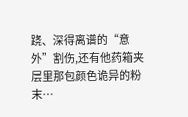跷、深得离谱的“意外”割伤,还有他药箱夹层里那包颜色诡异的粉末…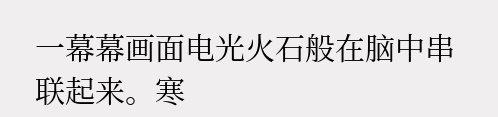一幕幕画面电光火石般在脑中串联起来。寒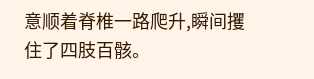意顺着脊椎一路爬升,瞬间攫住了四肢百骸。